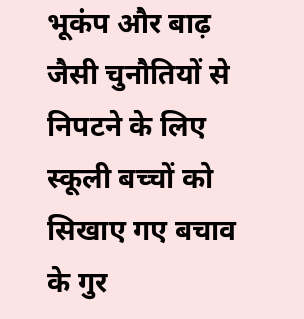भूकंप और बाढ़ जैसी चुनौतियों से निपटने के लिए स्कूली बच्चों को सिखाए गए बचाव के गुर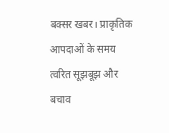बक्सर खबर। प्राकृतिक आपदाओं के समय त्वरित सूझबूझ और बचाव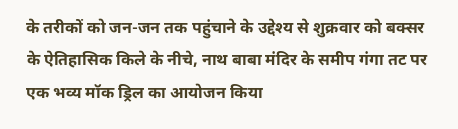के तरीकों को जन-जन तक पहुंचाने के उद्देश्य से शुक्रवार को बक्सर के ऐतिहासिक किले के नीचे, नाथ बाबा मंदिर के समीप गंगा तट पर एक भव्य मॉक ड्रिल का आयोजन किया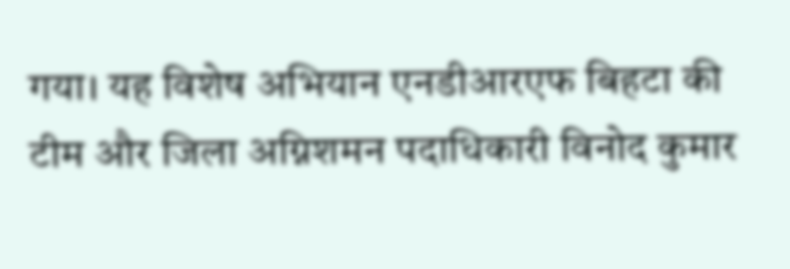गया। यह विशेष अभियान एनडीआरएफ बिहटा की टीम और जिला अग्निशमन पदाधिकारी विनोद कुमार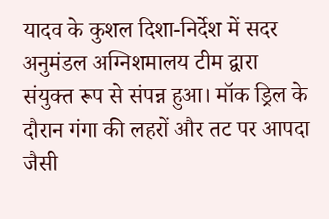यादव के कुशल दिशा-निर्देश में सदर अनुमंडल अग्निशमालय टीम द्वारा संयुक्त रूप से संपन्न हुआ। मॉक ड्रिल के दौरान गंगा की लहरों और तट पर आपदा जैसी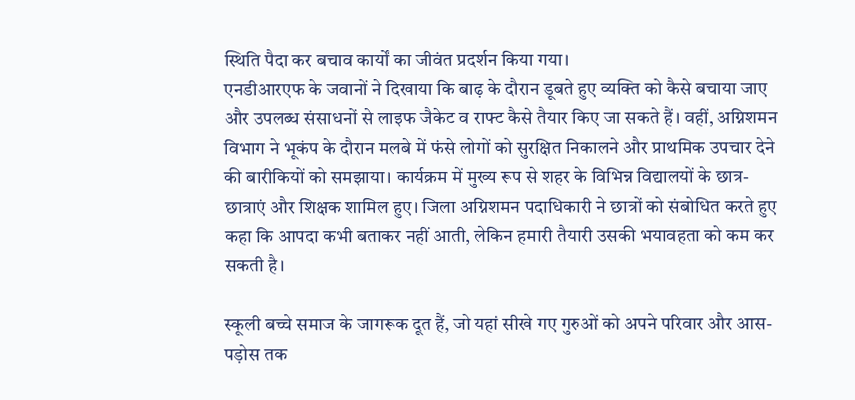स्थिति पैदा कर बचाव कार्यों का जीवंत प्रदर्शन किया गया।
एनडीआरएफ के जवानों ने दिखाया कि बाढ़ के दौरान डूबते हुए व्यक्ति को कैसे बचाया जाए और उपलब्ध संसाधनों से लाइफ जैकेट व राफ्ट कैसे तैयार किए जा सकते हैं। वहीं, अग्निशमन विभाग ने भूकंप के दौरान मलबे में फंसे लोगों को सुरक्षित निकालने और प्राथमिक उपचार देने की बारीकियों को समझाया। कार्यक्रम में मुख्य रूप से शहर के विभिन्न विद्यालयों के छात्र-छात्राएं और शिक्षक शामिल हुए। जिला अग्निशमन पदाधिकारी ने छात्रों को संबोधित करते हुए कहा कि आपदा कभी बताकर नहीं आती, लेकिन हमारी तैयारी उसकी भयावहता को कम कर सकती है।

स्कूली बच्चे समाज के जागरूक दूत हैं, जो यहां सीखे गए गुरुओं को अपने परिवार और आस-पड़ोस तक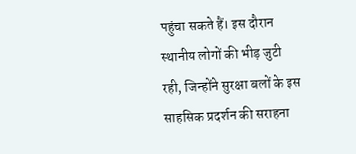पहुंचा सकते हैं। इस दौरान स्थानीय लोगों की भीड़ जुटी रही, जिन्होंने सुरक्षा बलों के इस साहसिक प्रदर्शन की सराहना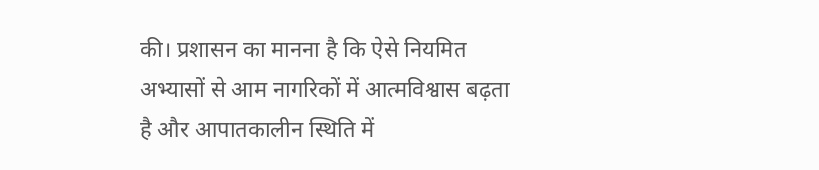की। प्रशासन का मानना है कि ऐसे नियमित अभ्यासों से आम नागरिकों में आत्मविश्वास बढ़ता है और आपातकालीन स्थिति में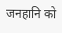जनहानि को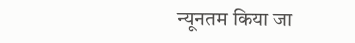न्यूनतम किया जा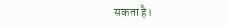सकता है।